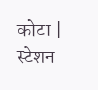कोटा | स्टेशन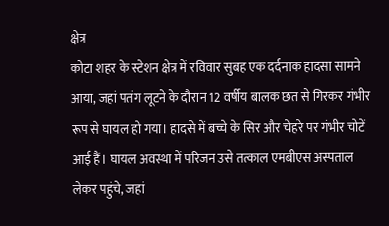क्षेत्र
कोटा शहर के स्टेशन क्षेत्र में रविवार सुबह एक दर्दनाक हादसा सामने आया, जहां पतंग लूटने के दौरान 12 वर्षीय बालक छत से गिरकर गंभीर रूप से घायल हो गया। हादसे में बच्चे के सिर और चेहरे पर गंभीर चोटें आई हैं। घायल अवस्था में परिजन उसे तत्काल एमबीएस अस्पताल लेकर पहुंचे, जहां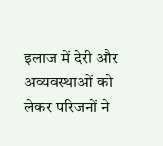इलाज में देरी और अव्यवस्थाओं को लेकर परिजनों ने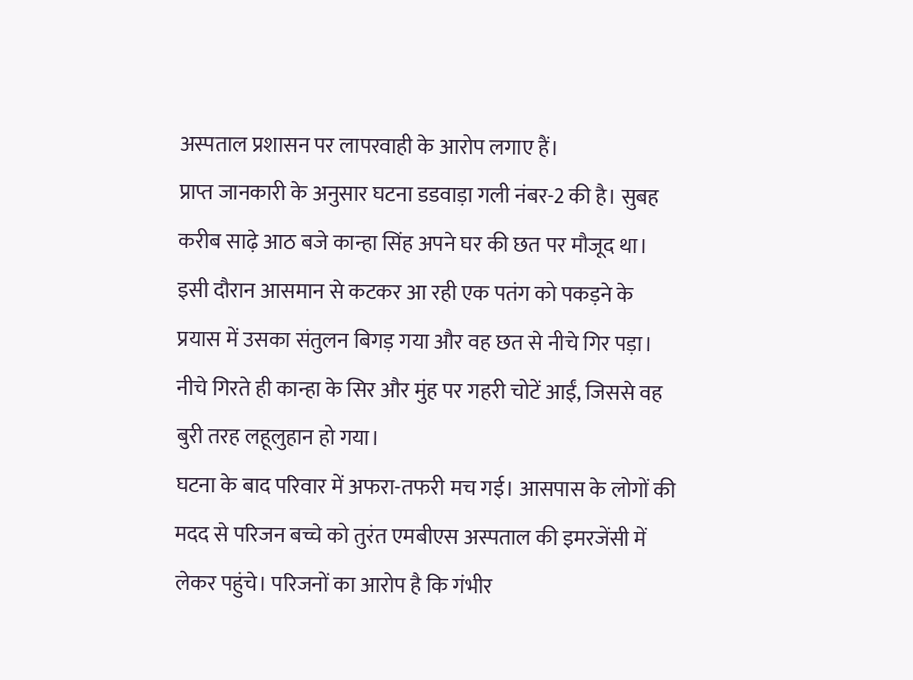अस्पताल प्रशासन पर लापरवाही के आरोप लगाए हैं।
प्राप्त जानकारी के अनुसार घटना डडवाड़ा गली नंबर-2 की है। सुबह करीब साढ़े आठ बजे कान्हा सिंह अपने घर की छत पर मौजूद था। इसी दौरान आसमान से कटकर आ रही एक पतंग को पकड़ने के प्रयास में उसका संतुलन बिगड़ गया और वह छत से नीचे गिर पड़ा। नीचे गिरते ही कान्हा के सिर और मुंह पर गहरी चोटें आईं, जिससे वह बुरी तरह लहूलुहान हो गया।
घटना के बाद परिवार में अफरा-तफरी मच गई। आसपास के लोगों की मदद से परिजन बच्चे को तुरंत एमबीएस अस्पताल की इमरजेंसी में लेकर पहुंचे। परिजनों का आरोप है कि गंभीर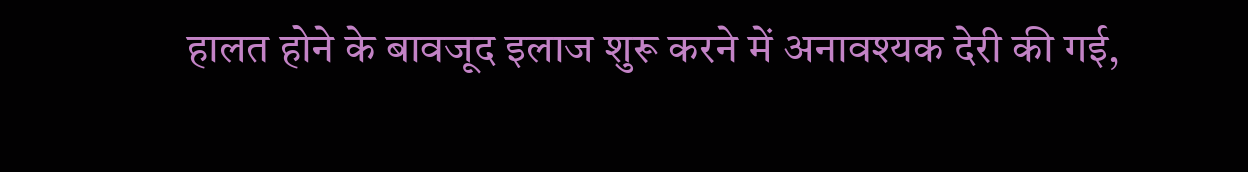हालत होने के बावजूद इलाज शुरू करने में अनावश्यक देरी की गई,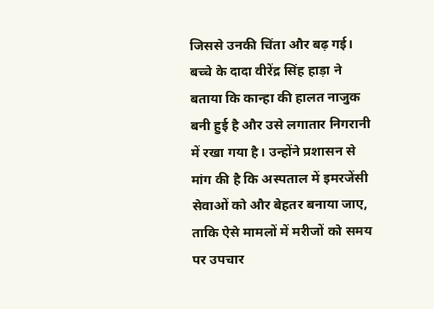जिससे उनकी चिंता और बढ़ गई।
बच्चे के दादा वीरेंद्र सिंह हाड़ा ने बताया कि कान्हा की हालत नाजुक बनी हुई है और उसे लगातार निगरानी में रखा गया है। उन्होंने प्रशासन से मांग की है कि अस्पताल में इमरजेंसी सेवाओं को और बेहतर बनाया जाए, ताकि ऐसे मामलों में मरीजों को समय पर उपचार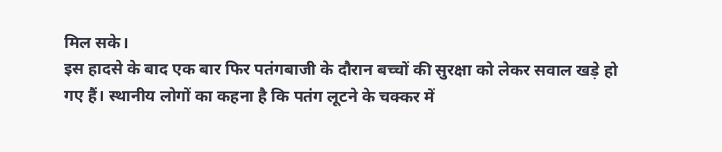मिल सके।
इस हादसे के बाद एक बार फिर पतंगबाजी के दौरान बच्चों की सुरक्षा को लेकर सवाल खड़े हो गए हैं। स्थानीय लोगों का कहना है कि पतंग लूटने के चक्कर में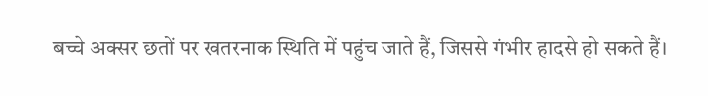बच्चे अक्सर छतों पर खतरनाक स्थिति में पहुंच जाते हैं, जिससे गंभीर हादसे हो सकते हैं।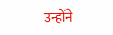उन्होंने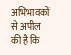अभिभावकों से अपील की है कि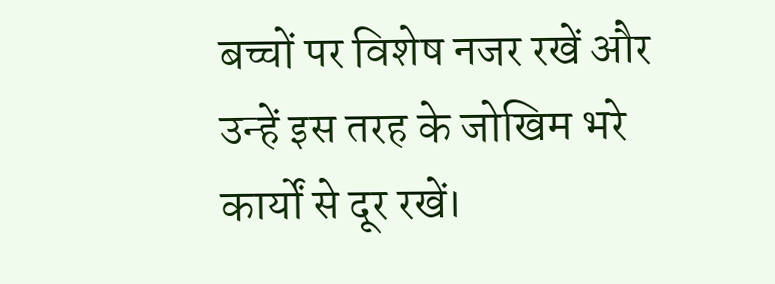बच्चों पर विशेष नजर रखें और उन्हें इस तरह के जोखिम भरे कार्यों से दूर रखें।